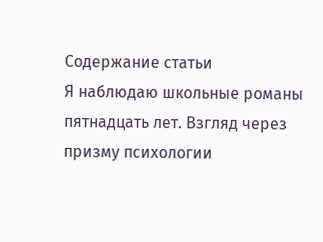Содержание статьи
Я наблюдаю школьные романы пятнадцать лет. Взгляд через призму психологии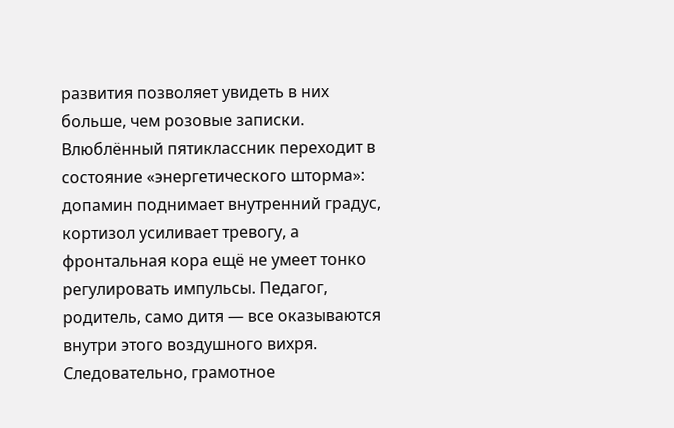развития позволяет увидеть в них больше, чем розовые записки. Влюблённый пятиклассник переходит в состояние «энергетического шторма»: допамин поднимает внутренний градус, кортизол усиливает тревогу, а фронтальная кора ещё не умеет тонко регулировать импульсы. Педагог, родитель, само дитя — все оказываются внутри этого воздушного вихря. Следовательно, грамотное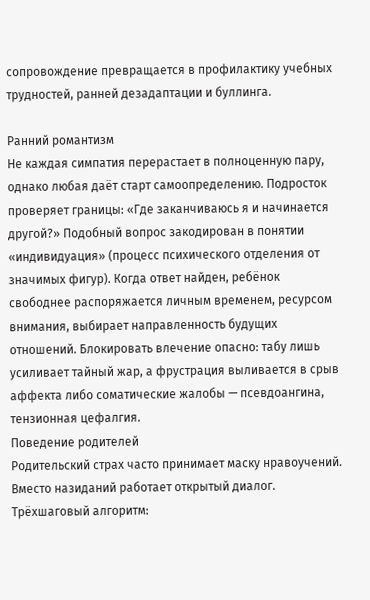сопровождение превращается в профилактику учебных трудностей, ранней дезадаптации и буллинга.

Ранний романтизм
Не каждая симпатия перерастает в полноценную пару, однако любая даёт старт самоопределению. Подросток проверяет границы: «Где заканчиваюсь я и начинается другой?» Подобный вопрос закодирован в понятии «индивидуация» (процесс психического отделения от значимых фигур). Когда ответ найден, ребёнок свободнее распоряжается личным временем, ресурсом внимания, выбирает направленность будущих отношений. Блокировать влечение опасно: табу лишь усиливает тайный жар, а фрустрация выливается в срыв аффекта либо соматические жалобы — псевдоангина, тензионная цефалгия.
Поведение родителей
Родительский страх часто принимает маску нравоучений. Вместо назиданий работает открытый диалог. Трёхшаговый алгоритм: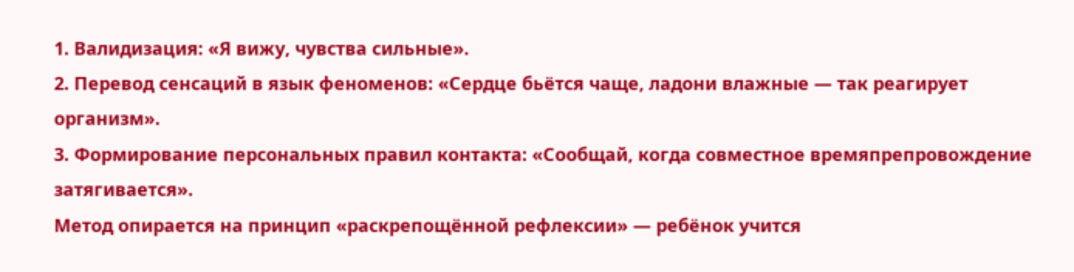1. Валидизация: «Я вижу, чувства сильные».
2. Перевод сенсаций в язык феноменов: «Сердце бьётся чаще, ладони влажные — так реагирует организм».
3. Формирование персональных правил контакта: «Сообщай, когда совместное времяпрепровождение затягивается».
Метод опирается на принцип «раскрепощённой рефлексии» — ребёнок учится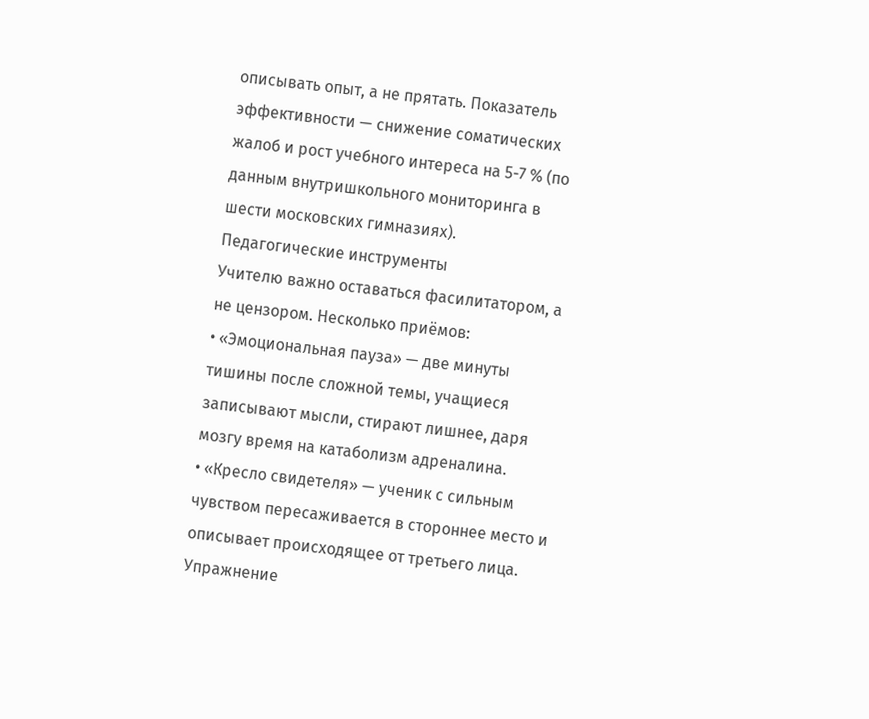описывать опыт, а не прятать. Показатель эффективности — снижение соматических жалоб и рост учебного интереса на 5-7 % (по данным внутришкольного мониторинга в шести московских гимназиях).
Педагогические инструменты
Учителю важно оставаться фасилитатором, а не цензором. Несколько приёмов:
• «Эмоциональная пауза» — две минуты тишины после сложной темы, учащиеся записывают мысли, стирают лишнее, даря мозгу время на катаболизм адреналина.
• «Кресло свидетеля» — ученик с сильным чувством пересаживается в стороннее место и описывает происходящее от третьего лица. Упражнение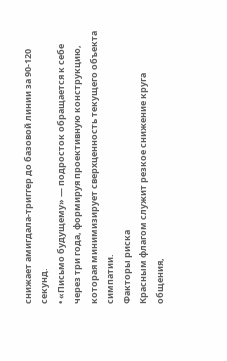снижает амигдала-триггер до базовой линии за 90-120 секунд.
• «Письмо будущему» — подросток обращается к себе через три года, формируя проективную конструкцию, которая минимизирует сверхценность текущего объекта симпатии.
Факторы риска
Красным флагом служит резкое снижение круга общения,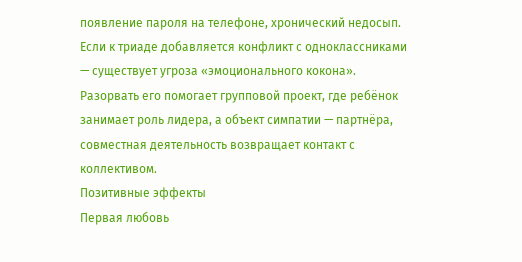появление пароля на телефоне, хронический недосып. Если к триаде добавляется конфликт с одноклассниками — существует угроза «эмоционального кокона». Разорвать его помогает групповой проект, где ребёнок занимает роль лидера, а объект симпатии — партнёра, совместная деятельность возвращает контакт с коллективом.
Позитивные эффекты
Первая любовь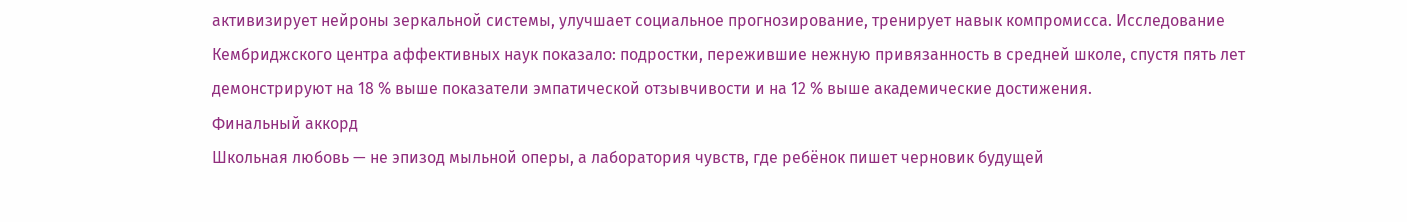активизирует нейроны зеркальной системы, улучшает социальное прогнозирование, тренирует навык компромисса. Исследование Кембриджского центра аффективных наук показало: подростки, пережившие нежную привязанность в средней школе, спустя пять лет демонстрируют на 18 % выше показатели эмпатической отзывчивости и на 12 % выше академические достижения.
Финальный аккорд
Школьная любовь — не эпизод мыльной оперы, а лаборатория чувств, где ребёнок пишет черновик будущей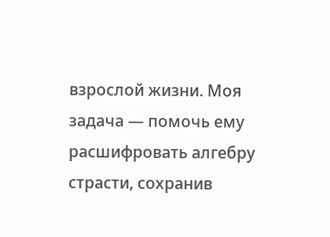взрослой жизни. Моя задача — помочь ему расшифровать алгебру страсти, сохранив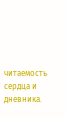читаемость сердца и дневника.